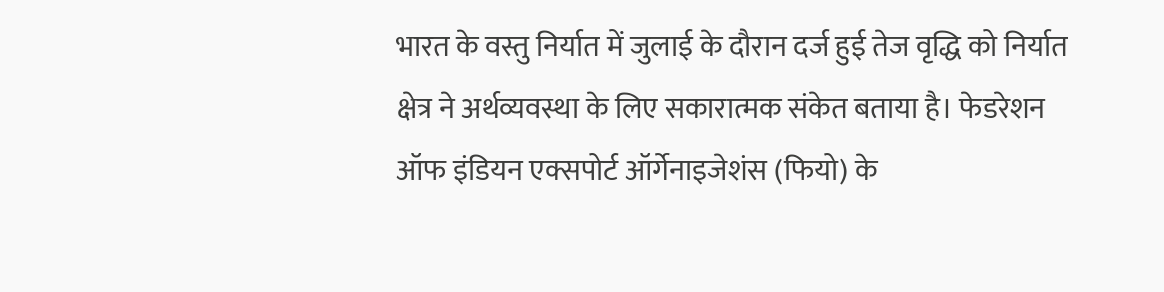भारत के वस्तु निर्यात में जुलाई के दौरान दर्ज हुई तेज वृद्धि को निर्यात क्षेत्र ने अर्थव्यवस्था के लिए सकारात्मक संकेत बताया है। फेडरेशन ऑफ इंडियन एक्सपोर्ट ऑर्गेनाइजेशंस (फियो) के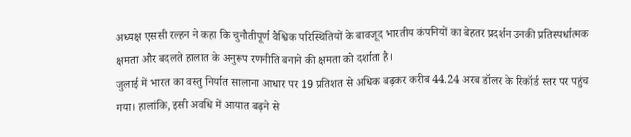अध्यक्ष एससी रल्हन ने कहा कि चुनौतीपूर्ण वैश्विक परिस्थितियों के बावजूद भारतीय कंपनियों का बेहतर प्रदर्शन उनकी प्रतिस्पर्धात्मक क्षमता और बदलते हालात के अनुरूप रणनीति बनाने की क्षमता को दर्शाता है।
जुलाई में भारत का वस्तु निर्यात सालाना आधार पर 19 प्रतिशत से अधिक बढ़कर करीब 44.24 अरब डॉलर के रिकॉर्ड स्तर पर पहुंच गया। हालांकि, इसी अवधि में आयात बढ़ने से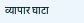व्यापार घाटा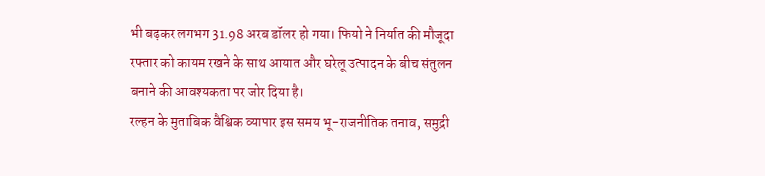भी बढ़कर लगभग 31.98 अरब डॉलर हो गया। फियो ने निर्यात की मौजूदा रफ्तार को कायम रखने के साथ आयात और घरेलू उत्पादन के बीच संतुलन बनाने की आवश्यकता पर जोर दिया है।
रल्हन के मुताबिक वैश्विक व्यापार इस समय भू-राजनीतिक तनाव, समुद्री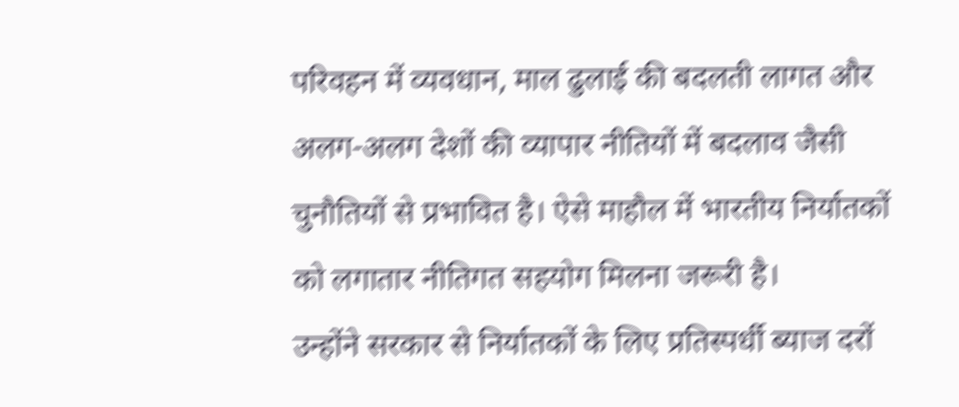परिवहन में व्यवधान, माल ढुलाई की बदलती लागत और अलग-अलग देशों की व्यापार नीतियों में बदलाव जैसी चुनौतियों से प्रभावित है। ऐसे माहौल में भारतीय निर्यातकों को लगातार नीतिगत सहयोग मिलना जरूरी है।
उन्होंने सरकार से निर्यातकों के लिए प्रतिस्पर्धी ब्याज दरों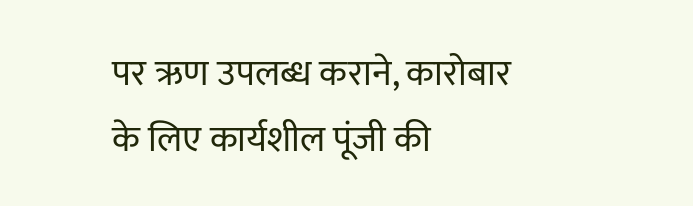पर ऋण उपलब्ध कराने, कारोबार के लिए कार्यशील पूंजी की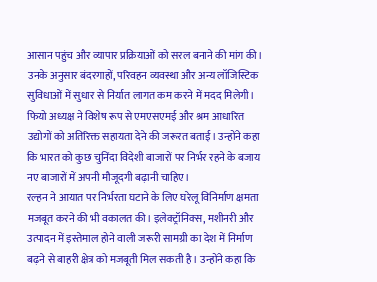आसान पहुंच और व्यापार प्रक्रियाओं को सरल बनाने की मांग की। उनके अनुसार बंदरगाहों, परिवहन व्यवस्था और अन्य लॉजिस्टिक सुविधाओं में सुधार से निर्यात लागत कम करने में मदद मिलेगी।
फियो अध्यक्ष ने विशेष रूप से एमएसएमई और श्रम आधारित उद्योगों को अतिरिक्त सहायता देने की जरूरत बताई। उन्होंने कहा कि भारत को कुछ चुनिंदा विदेशी बाजारों पर निर्भर रहने के बजाय नए बाजारों में अपनी मौजूदगी बढ़ानी चाहिए।
रल्हन ने आयात पर निर्भरता घटाने के लिए घरेलू विनिर्माण क्षमता मजबूत करने की भी वकालत की। इलेक्ट्रॉनिक्स, मशीनरी और उत्पादन में इस्तेमाल होने वाली जरूरी सामग्री का देश में निर्माण बढ़ने से बाहरी क्षेत्र को मजबूती मिल सकती है। उन्होंने कहा कि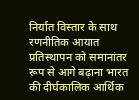निर्यात विस्तार के साथ रणनीतिक आयात प्रतिस्थापन को समानांतर रूप से आगे बढ़ाना भारत की दीर्घकालिक आर्थिक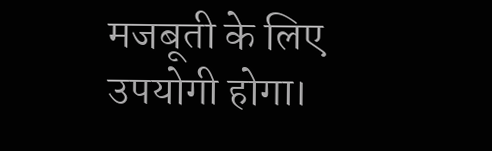मजबूती के लिए उपयोगी होगा।